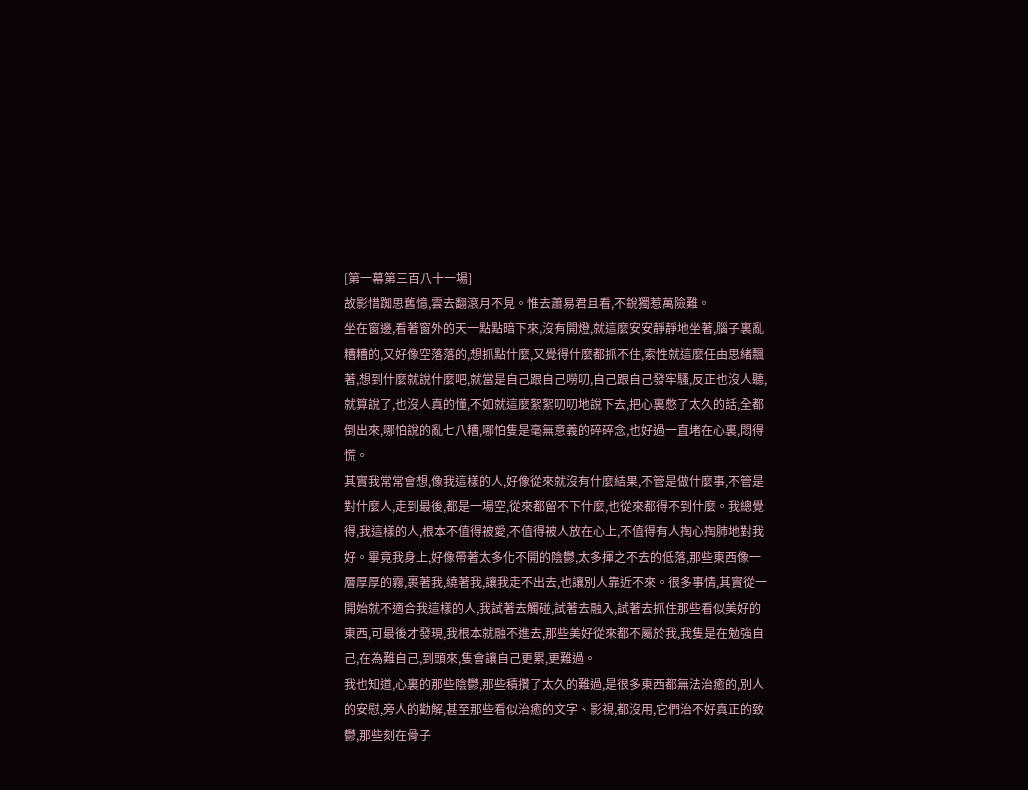[第一幕第三百八十一場]
故影惜踟思舊憶,雲去翻滾月不見。惟去蕭易君且看,不銳獨惹萬險難。
坐在窗邊,看著窗外的天一點點暗下來,沒有開燈,就這麼安安靜靜地坐著,腦子裏亂糟糟的,又好像空落落的,想抓點什麼,又覺得什麼都抓不住,索性就這麼任由思緒飄著,想到什麼就說什麼吧,就當是自己跟自己嘮叨,自己跟自己發牢騷,反正也沒人聽,就算說了,也沒人真的懂,不如就這麼絮絮叨叨地說下去,把心裏憋了太久的話,全都倒出來,哪怕說的亂七八糟,哪怕隻是毫無意義的碎碎念,也好過一直堵在心裏,悶得慌。
其實我常常會想,像我這樣的人,好像從來就沒有什麼結果,不管是做什麼事,不管是對什麼人,走到最後,都是一場空,從來都留不下什麼,也從來都得不到什麼。我總覺得,我這樣的人,根本不值得被愛,不值得被人放在心上,不值得有人掏心掏肺地對我好。畢竟我身上,好像帶著太多化不開的陰鬱,太多揮之不去的低落,那些東西像一層厚厚的霧,裹著我,繞著我,讓我走不出去,也讓別人靠近不來。很多事情,其實從一開始就不適合我這樣的人,我試著去觸碰,試著去融入,試著去抓住那些看似美好的東西,可最後才發現,我根本就融不進去,那些美好從來都不屬於我,我隻是在勉強自己,在為難自己,到頭來,隻會讓自己更累,更難過。
我也知道,心裏的那些陰鬱,那些積攢了太久的難過,是很多東西都無法治癒的,別人的安慰,旁人的勸解,甚至那些看似治癒的文字、影視,都沒用,它們治不好真正的致鬱,那些刻在骨子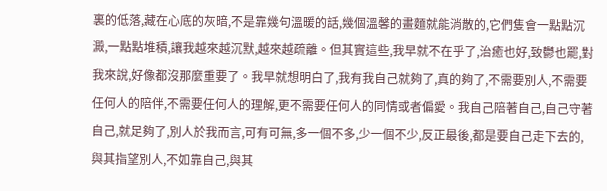裏的低落,藏在心底的灰暗,不是靠幾句溫暖的話,幾個溫馨的畫麵就能消散的,它們隻會一點點沉澱,一點點堆積,讓我越來越沉默,越來越疏離。但其實這些,我早就不在乎了,治癒也好,致鬱也罷,對我來說,好像都沒那麼重要了。我早就想明白了,我有我自己就夠了,真的夠了,不需要別人,不需要任何人的陪伴,不需要任何人的理解,更不需要任何人的同情或者偏愛。我自己陪著自己,自己守著自己,就足夠了,別人於我而言,可有可無,多一個不多,少一個不少,反正最後,都是要自己走下去的,與其指望別人,不如靠自己,與其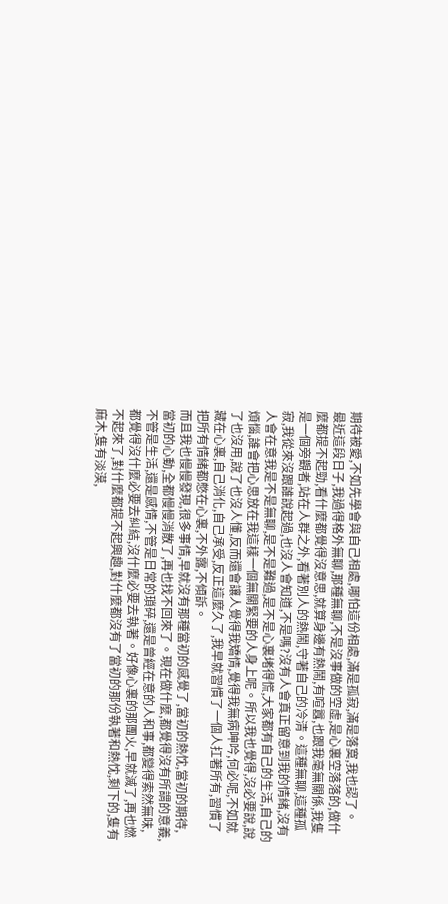期待被愛,不如先學會與自己相處,哪怕這份相處,滿是孤寂,滿是落寞,我也認了。
最近這段日子,我過得格外無聊,那種無聊,不是沒事做的空虛,是心裏空落落的,做什麼都提不起勁,看什麼都覺得沒意思,就算身邊有熱鬧,有喧囂,也跟我毫無關係,我隻是一個旁觀者,站在人群之外,看著別人的熱鬧,守著自己的冷清。這種無聊,這種孤寂,我從來沒跟誰說起過,也沒人會知道,不是嗎?沒有人會真正留意到我的情緒,沒有人會在意我是不是無聊,是不是難過,是不是心裏堵得慌,大家都有自己的生活,自己的煩惱,誰會把心思放在我這樣一個無關緊要的人身上呢。所以我也覺得,沒必要說,說了也沒用,說了也沒人懂,反而還會讓人覺得我矯情,覺得我無病呻吟,何必呢,不如就藏在心裏,自己消化,自己承受,反正這麼久了,我早就習慣了一個人扛著所有,習慣了把所有情緒都憋在心裏,不外露,不傾訴。
而且我也慢慢發現,很多事情,早就沒有那種當初的感覺了,當初的熱忱,當初的期待,當初的心動,全都慢慢消散了,再也找不回來了。現在做什麼,都覺得沒有所謂的意義,不管是生活,還是感情,不管是日常的瑣碎,還是曾經在意的人和事,都變得索然無味,都覺得沒什麼必要去糾結,沒什麼必要去執著。好像心裏的那團火,早就滅了,再也燃不起來了,對什麼都提不起興趣,對什麼都沒有了當初的那份執著和熱忱,剩下的,隻有麻木,隻有淡漠,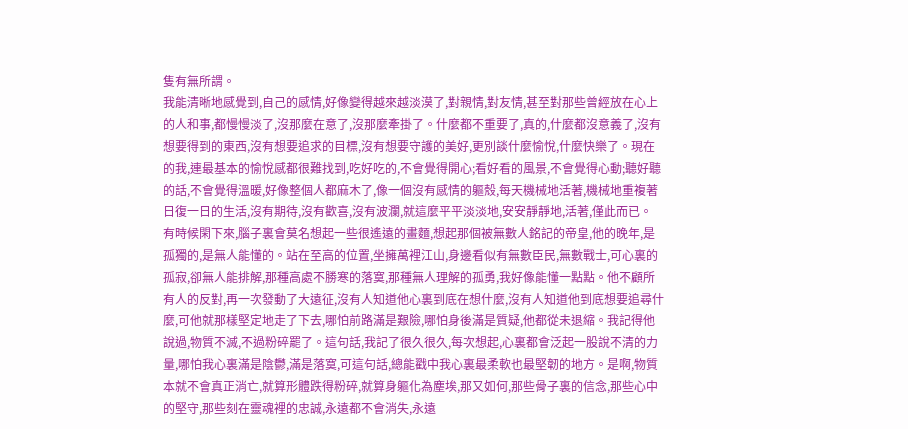隻有無所謂。
我能清晰地感覺到,自己的感情,好像變得越來越淡漠了,對親情,對友情,甚至對那些曾經放在心上的人和事,都慢慢淡了,沒那麼在意了,沒那麼牽掛了。什麼都不重要了,真的,什麼都沒意義了,沒有想要得到的東西,沒有想要追求的目標,沒有想要守護的美好,更別談什麼愉悅,什麼快樂了。現在的我,連最基本的愉悅感都很難找到,吃好吃的,不會覺得開心;看好看的風景,不會覺得心動;聽好聽的話,不會覺得溫暖,好像整個人都麻木了,像一個沒有感情的軀殼,每天機械地活著,機械地重複著日復一日的生活,沒有期待,沒有歡喜,沒有波瀾,就這麼平平淡淡地,安安靜靜地,活著,僅此而已。
有時候閑下來,腦子裏會莫名想起一些很遙遠的畫麵,想起那個被無數人銘記的帝皇,他的晚年,是孤獨的,是無人能懂的。站在至高的位置,坐擁萬裡江山,身邊看似有無數臣民,無數戰士,可心裏的孤寂,卻無人能排解,那種高處不勝寒的落寞,那種無人理解的孤勇,我好像能懂一點點。他不顧所有人的反對,再一次發動了大遠征,沒有人知道他心裏到底在想什麼,沒有人知道他到底想要追尋什麼,可他就那樣堅定地走了下去,哪怕前路滿是艱險,哪怕身後滿是質疑,他都從未退縮。我記得他說過,物質不滅,不過粉碎罷了。這句話,我記了很久很久,每次想起,心裏都會泛起一股說不清的力量,哪怕我心裏滿是陰鬱,滿是落寞,可這句話,總能戳中我心裏最柔軟也最堅韌的地方。是啊,物質本就不會真正消亡,就算形體跌得粉碎,就算身軀化為塵埃,那又如何,那些骨子裏的信念,那些心中的堅守,那些刻在靈魂裡的忠誠,永遠都不會消失,永遠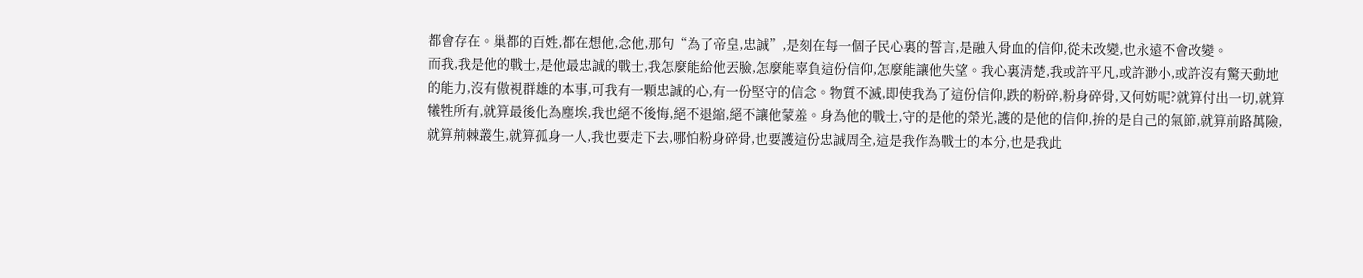都會存在。巢都的百姓,都在想他,念他,那句“為了帝皇,忠誠”,是刻在每一個子民心裏的誓言,是融入骨血的信仰,從未改變,也永遠不會改變。
而我,我是他的戰士,是他最忠誠的戰士,我怎麼能給他丟臉,怎麼能辜負這份信仰,怎麼能讓他失望。我心裏清楚,我或許平凡,或許渺小,或許沒有驚天動地的能力,沒有傲視群雄的本事,可我有一顆忠誠的心,有一份堅守的信念。物質不滅,即使我為了這份信仰,跌的粉碎,粉身碎骨,又何妨呢?就算付出一切,就算犧牲所有,就算最後化為塵埃,我也絕不後悔,絕不退縮,絕不讓他蒙羞。身為他的戰士,守的是他的榮光,護的是他的信仰,拚的是自己的氣節,就算前路萬險,就算荊棘叢生,就算孤身一人,我也要走下去,哪怕粉身碎骨,也要護這份忠誠周全,這是我作為戰士的本分,也是我此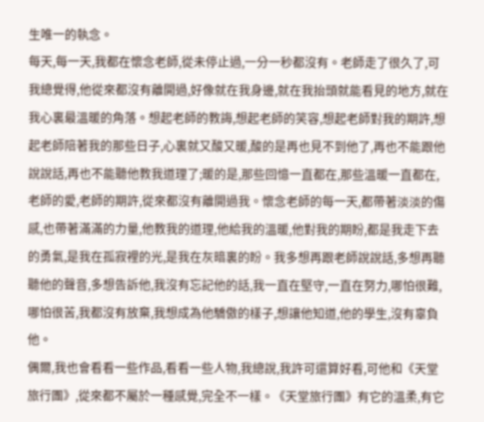生唯一的執念。
每天,每一天,我都在懷念老師,從未停止過,一分一秒都沒有。老師走了很久了,可我總覺得,他從來都沒有離開過,好像就在我身邊,就在我抬頭就能看見的地方,就在我心裏最溫暖的角落。想起老師的教誨,想起老師的笑容,想起老師對我的期許,想起老師陪著我的那些日子,心裏就又酸又暖,酸的是再也見不到他了,再也不能跟他說說話,再也不能聽他教我道理了;暖的是,那些回憶一直都在,那些溫暖一直都在,老師的愛,老師的期許,從來都沒有離開過我。懷念老師的每一天,都帶著淡淡的傷感,也帶著滿滿的力量,他教我的道理,他給我的溫暖,他對我的期盼,都是我走下去的勇氣,是我在孤寂裡的光,是我在灰暗裏的盼。我多想再跟老師說說話,多想再聽聽他的聲音,多想告訴他,我沒有忘記他的話,我一直在堅守,一直在努力,哪怕很難,哪怕很苦,我都沒有放棄,我想成為他驕傲的樣子,想讓他知道,他的學生,沒有辜負他。
偶爾,我也會看看一些作品,看看一些人物,我總說,我許可還算好看,可他和《天堂旅行團》,從來都不屬於一種感覺,完全不一樣。《天堂旅行團》有它的溫柔,有它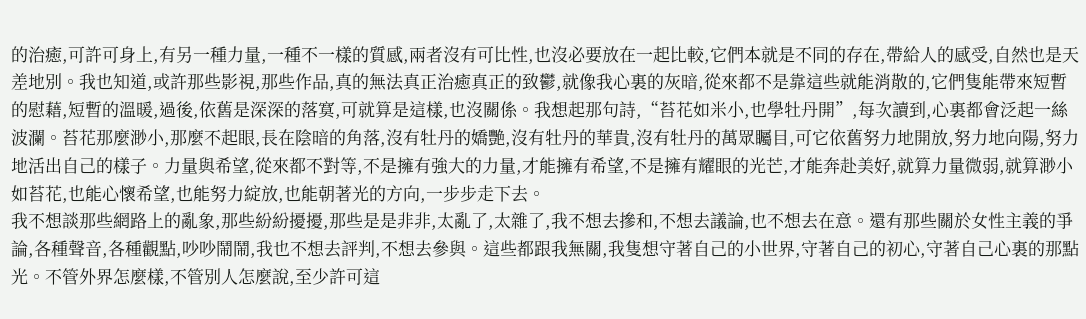的治癒,可許可身上,有另一種力量,一種不一樣的質感,兩者沒有可比性,也沒必要放在一起比較,它們本就是不同的存在,帶給人的感受,自然也是天差地別。我也知道,或許那些影視,那些作品,真的無法真正治癒真正的致鬱,就像我心裏的灰暗,從來都不是靠這些就能消散的,它們隻能帶來短暫的慰藉,短暫的溫暖,過後,依舊是深深的落寞,可就算是這樣,也沒關係。我想起那句詩,“苔花如米小,也學牡丹開”,每次讀到,心裏都會泛起一絲波瀾。苔花那麼渺小,那麼不起眼,長在陰暗的角落,沒有牡丹的嬌艷,沒有牡丹的華貴,沒有牡丹的萬眾矚目,可它依舊努力地開放,努力地向陽,努力地活出自己的樣子。力量與希望,從來都不對等,不是擁有強大的力量,才能擁有希望,不是擁有耀眼的光芒,才能奔赴美好,就算力量微弱,就算渺小如苔花,也能心懷希望,也能努力綻放,也能朝著光的方向,一步步走下去。
我不想談那些網路上的亂象,那些紛紛擾擾,那些是是非非,太亂了,太雜了,我不想去摻和,不想去議論,也不想去在意。還有那些關於女性主義的爭論,各種聲音,各種觀點,吵吵鬧鬧,我也不想去評判,不想去參與。這些都跟我無關,我隻想守著自己的小世界,守著自己的初心,守著自己心裏的那點光。不管外界怎麼樣,不管別人怎麼說,至少許可這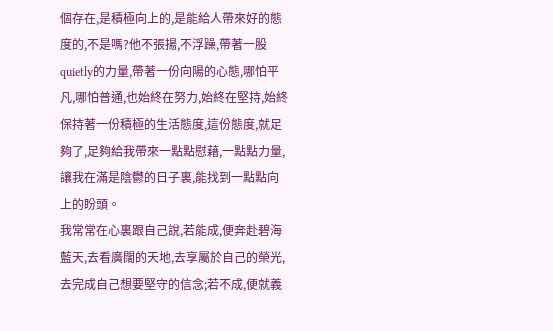個存在,是積極向上的,是能給人帶來好的態度的,不是嗎?他不張揚,不浮躁,帶著一股quietly的力量,帶著一份向陽的心態,哪怕平凡,哪怕普通,也始終在努力,始終在堅持,始終保持著一份積極的生活態度,這份態度,就足夠了,足夠給我帶來一點點慰藉,一點點力量,讓我在滿是陰鬱的日子裏,能找到一點點向上的盼頭。
我常常在心裏跟自己說,若能成,便奔赴碧海藍天,去看廣闊的天地,去享屬於自己的榮光,去完成自己想要堅守的信念;若不成,便就義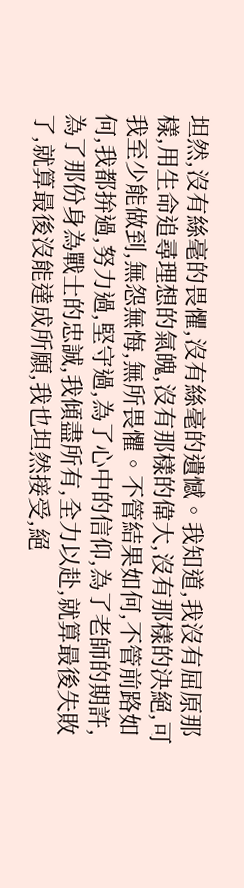坦然,沒有絲毫的畏懼,沒有絲毫的遺憾。我知道,我沒有屈原那樣,用生命追尋理想的氣魄,沒有那樣的偉大,沒有那樣的決絕,可我至少能做到,無怨無悔,無所畏懼。不管結果如何,不管前路如何,我都拚過,努力過,堅守過,為了心中的信仰,為了老師的期許,為了那份身為戰士的忠誠,我傾盡所有,全力以赴,就算最後失敗了,就算最後沒能達成所願,我也坦然接受,絕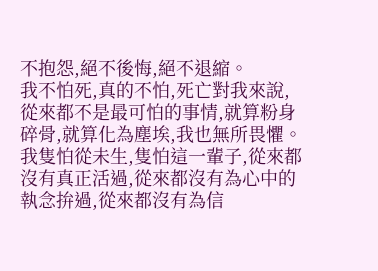不抱怨,絕不後悔,絕不退縮。
我不怕死,真的不怕,死亡對我來說,從來都不是最可怕的事情,就算粉身碎骨,就算化為塵埃,我也無所畏懼。我隻怕從未生,隻怕這一輩子,從來都沒有真正活過,從來都沒有為心中的執念拚過,從來都沒有為信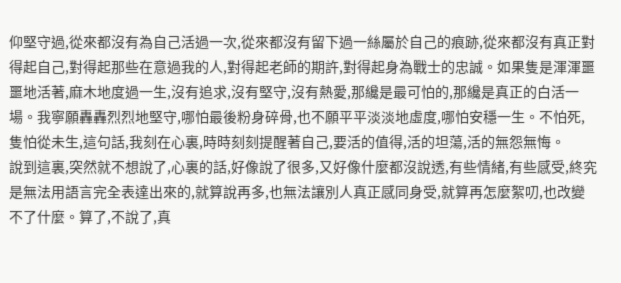仰堅守過,從來都沒有為自己活過一次,從來都沒有留下過一絲屬於自己的痕跡,從來都沒有真正對得起自己,對得起那些在意過我的人,對得起老師的期許,對得起身為戰士的忠誠。如果隻是渾渾噩噩地活著,麻木地度過一生,沒有追求,沒有堅守,沒有熱愛,那纔是最可怕的,那纔是真正的白活一場。我寧願轟轟烈烈地堅守,哪怕最後粉身碎骨,也不願平平淡淡地虛度,哪怕安穩一生。不怕死,隻怕從未生,這句話,我刻在心裏,時時刻刻提醒著自己,要活的值得,活的坦蕩,活的無怨無悔。
說到這裏,突然就不想說了,心裏的話,好像說了很多,又好像什麼都沒說透,有些情緒,有些感受,終究是無法用語言完全表達出來的,就算說再多,也無法讓別人真正感同身受,就算再怎麼絮叨,也改變不了什麼。算了,不說了,真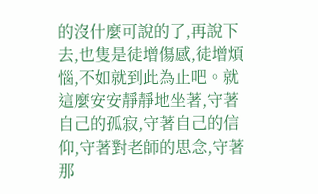的沒什麼可說的了,再說下去,也隻是徒增傷感,徒增煩惱,不如就到此為止吧。就這麼安安靜靜地坐著,守著自己的孤寂,守著自己的信仰,守著對老師的思念,守著那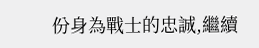份身為戰士的忠誠,繼續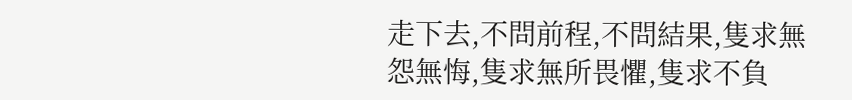走下去,不問前程,不問結果,隻求無怨無悔,隻求無所畏懼,隻求不負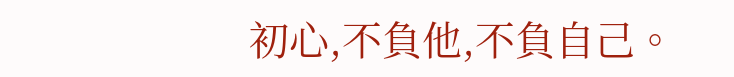初心,不負他,不負自己。